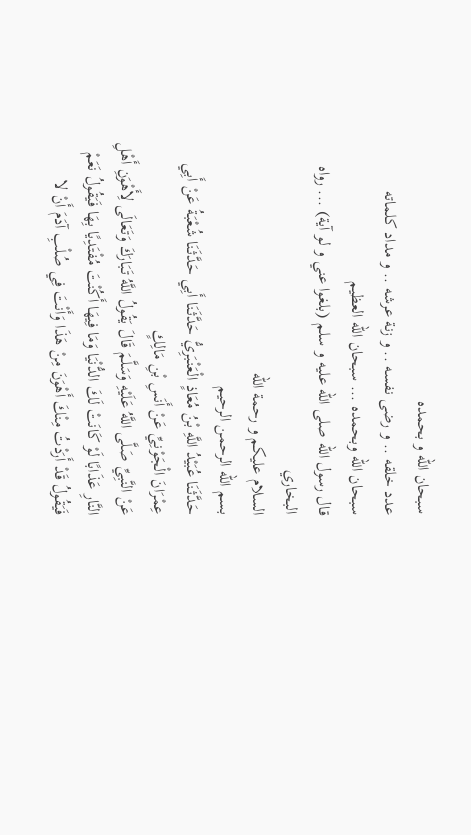سبحان الله و بحمده
عدد خلقه .. و رضى نفسه .. و زنة عرشه .. و مداد كلماته
سبحان الله وبحمده ... سبحان الله العظيم
قال رسول الله صلى الله عليه و سلم (بلغوا عني و لو آية) ... رواه البخاري
السلام عليكم و رحمة الله
بسم الله الرحمن الرحيم
حَدَّثَنَا عُبَيْدُ اللَّهِ بْنُ مُعَاذٍ الْعَنْبَرِيُّ حَدَّثَنَا أَبِي حَدَّثَنَا شُعْبَةُ عَنْ أَبِي عِمْرَانَ الْجَوْنِيِّ عَنْ أَنَسِ بْنِ مَالِكٍ
عَنْ النَّبِيِّ صَلَّى اللَّهُ عَلَيْهِ وَسَلَّمَ قَالَ يَقُولُ اللَّهُ تَبَارَكَ وَتَعَالَى لِأَهْوَنِ أَهْلِ النَّارِ عَذَابًا لَوْ كَانَتْ لَكَ الدُّنْيَا وَمَا فِيهَا أَكُنْتَ مُفْتَدِيًا بِهَا فَيَقُولُ نَعَمْ فَيَقُولُ قَدْ أَرَدْتُ مِنْكَ أَهْوَنَ مِنْ هَذَا وَأَنْتَ فِي صُلْبِ آدَمَ أَنْ لا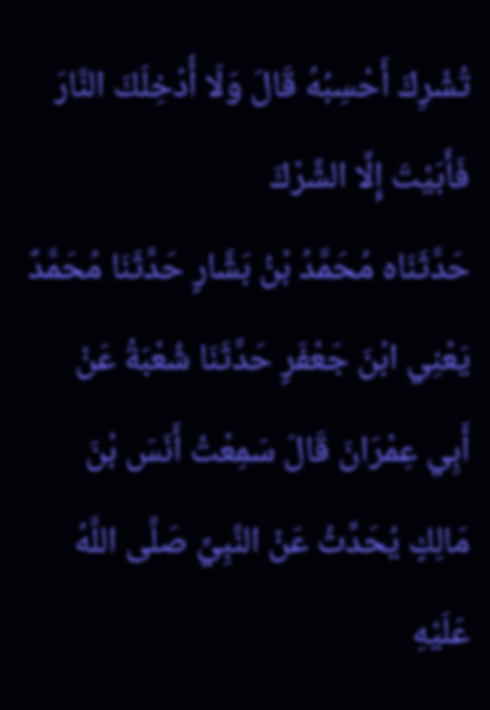تُشْرِكَ أَحْسِبُهُ قَالَ وَلَا أُدْخِلَكَ النَّارَ فَأَبَيْتَ إِلَّا الشِّرْكَ
حَدَّثَنَاه مُحَمَّدُ بْنُ بَشَّارٍ حَدَّثَنَا مُحَمَّدٌ يَعْنِي ابْنَ جَعْفَرٍ حَدَّثَنَا شُعْبَةُ عَنْ أَبِي عِمْرَانَ قَالَ سَمِعْتُ أَنَسَ بْنَ مَالِكٍ يُحَدِّثُ عَنْ النَّبِيِّ صَلَّى اللَّهُ عَلَيْهِ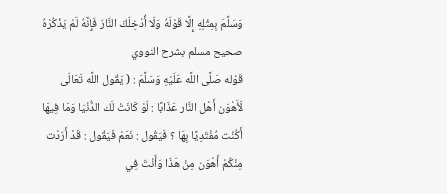وَسَلَّمَ بِمِثْلِهِ إِلَّا قَوْلَهُ وَلَا أُدْخِلَكَ النَّارَ فَإِنَّهُ لَمْ يَذْكُرْهُ
صحيح مسلم بشرح النووي
قَوْله صَلَّى اللَّه عَلَيْهِ وَسَلَّمَ : ( يَقُول اللَّه تَعَالَى لَأَهْوَن أَهْل النَّار عَذَابًا : لَوْ كَانَتْ لَك الدُّنْيَا وَمَا فِيهَا أَكُنْت مُفْتَدِيًا بِهَا ؟ فَيَقُول : نَعَمْ فَيَقُول : قَدْ أَرَدْت مِنْكُمْ أَهْوَن مِنْ هَذَا وَأَنْتَ فِي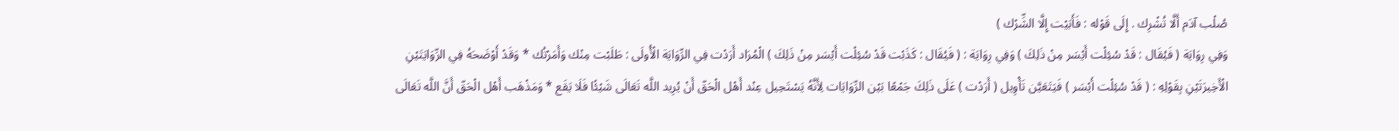صُلْب آدَم أَلَّا تُشْرِك . إِلَى قَوْله : فَأَبَيْت إِلَّا الشِّرْك )
وَفِي رِوَايَة ( فَيُقَال : قَدْ سُئِلْت أَيْسَر مِنْ ذَلِكَ ) وَفِي رِوَايَة : ( فَيُقَال : كَذَبْت قَدْ سُئِلْت أَيْسَر مِنْ ذَلِكَ ) الْمُرَاد أَرَدْت فِي الرِّوَايَة الْأُولَى : طَلَبْت مِنْك وَأَمَرْتُك * وَقَدْ أَوْضَحَهُ فِي الرِّوَايَتَيْنِ الْأَخِيرَتَيْنِ بِقَوْلِهِ : ( قَدْ سُئِلْت أَيْسَر ) فَيَتَعَيَّن تَأْوِيل ( أَرَدْت ) عَلَى ذَلِكَ جَمْعًا بَيْن الرِّوَايَات لِأَنَّهُ يَسْتَحِيل عِنْد أَهْل الْحَقّ أَنْ يُرِيد اللَّه تَعَالَى شَيْئًا فَلَا يَقَع * وَمَذْهَب أَهْل الْحَقّ أَنَّ اللَّه تَعَالَى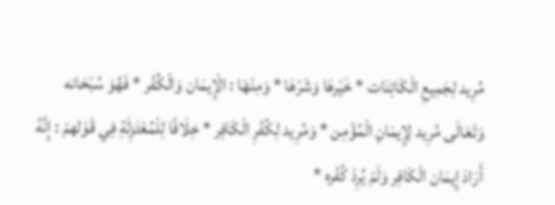مُرِيد لِجَمِيعِ الْكَائِنَات * خَيْرهَا وَشَرّهَا * وَمِنْهَا : الْإِيمَان وَالْكُفْر * فَهُوَ سُبْحَانه وَتَعَالَى مُرِيد لِإِيمَانِ الْمُؤْمِن * وَمُرِيد لِكُفْرِ الْكَافِر * خِلَافًا لِلْمُعْتَزِلَةِ فِي قَوْلهمْ : إِنَّهُ أَرَادَ إِيمَان الْكَافِر وَلَمْ يُرِدْ كُفْره *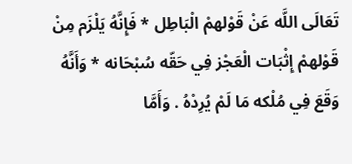تَعَالَى اللَّه عَنْ قَوْلهمْ الْبَاطِل * فَإِنَّهُ يَلْزَم مِنْ قَوْلهمْ إِثْبَات الْعَجْز فِي حَقّه سُبْحَانه * وَأَنَّهُ وَقَعَ فِي مُلْكه مَا لَمْ يُرِدْهُ . وَأَمَّا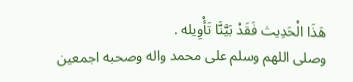هَذَا الْحَدِيث فَقَدْ بَيَّنَّا تَأْوِيله .
وصلى اللهم وسلم على محمد واله وصحبه اجمعين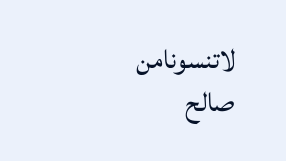لاتنسونامن صالح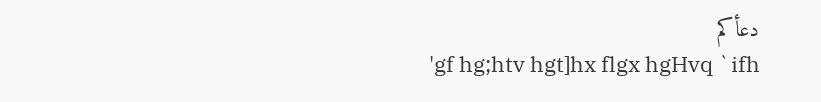دعأكم
'gf hg;htv hgt]hx flgx hgHvq `ifh